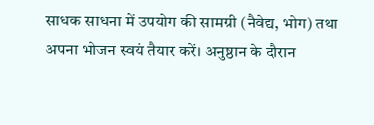साधक साधना में उपयोग की सामग्री (नैवेद्य, भोग) तथा अपना भोजन स्वयं तैयार करें। अनुष्ठान के दौरान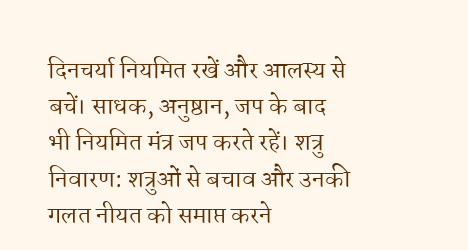दिनचर्या नियमित रखें और आलस्य से बचें। साधक, अनुष्ठान, जप के बाद भी नियमित मंत्र जप करते रहें। शत्रु निवारण: शत्रुओं से बचाव और उनकी गलत नीयत को समाप्त करने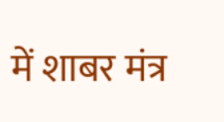में शाबर मंत्र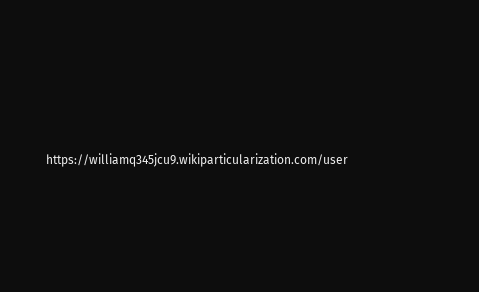https://williamq345jcu9.wikiparticularization.com/user